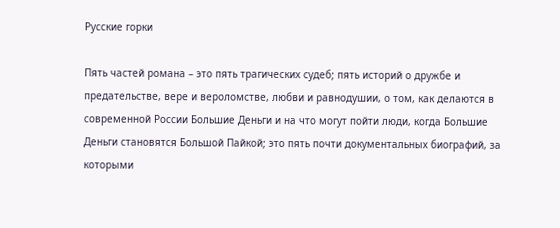Русские горки

Пять частей романа – это пять трагических судеб; пять историй о дружбе и предательстве, вере и вероломстве, любви и равнодушии, о том, как делаются в современной России Большие Деньги и на что могут пойти люди, когда Большие Деньги становятся Большой Пайкой; это пять почти документальных биографий, за которыми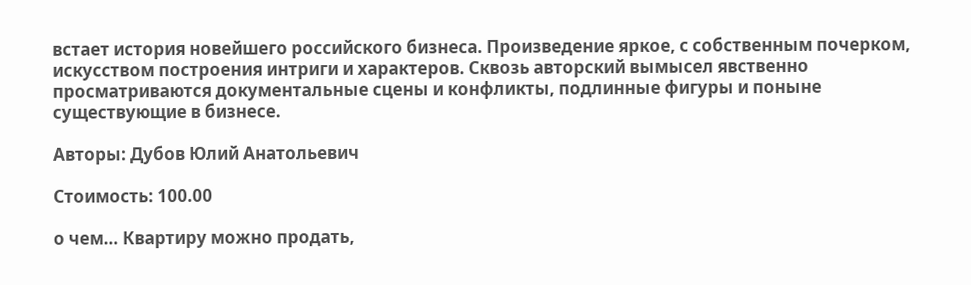встает история новейшего российского бизнеса. Произведение яркое, с собственным почерком, искусством построения интриги и характеров. Сквозь авторский вымысел явственно просматриваются документальные сцены и конфликты, подлинные фигуры и поныне существующие в бизнесе.

Авторы: Дубов Юлий Анатольевич

Стоимость: 100.00

о чем… Квартиру можно продать,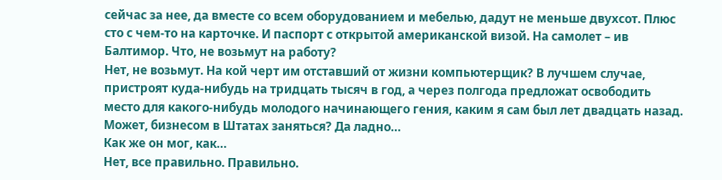сейчас за нее, да вместе со всем оборудованием и мебелью, дадут не меньше двухсот. Плюс сто с чем-то на карточке. И паспорт с открытой американской визой. На самолет – ив Балтимор. Что, не возьмут на работу?
Нет, не возьмут. На кой черт им отставший от жизни компьютерщик? В лучшем случае, пристроят куда-нибудь на тридцать тысяч в год, а через полгода предложат освободить место для какого-нибудь молодого начинающего гения, каким я сам был лет двадцать назад.
Может, бизнесом в Штатах заняться? Да ладно…
Как же он мог, как…
Нет, все правильно. Правильно.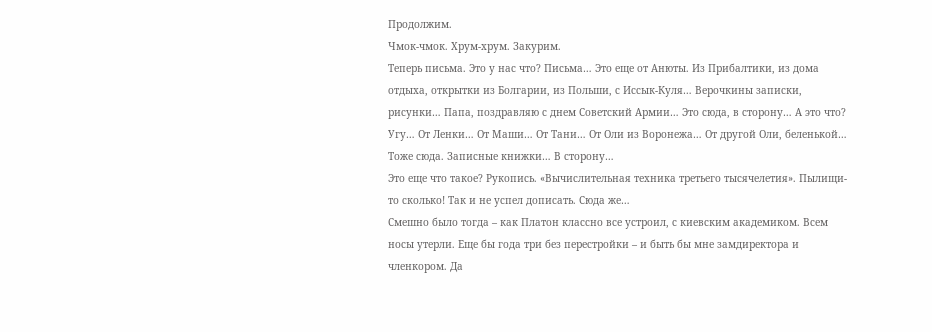Продолжим.
Чмок-чмок. Хрум-хрум. Закурим.
Теперь письма. Это у нас что? Письма… Это еще от Анюты. Из Прибалтики, из дома отдыха, открытки из Болгарии, из Польши, с Иссык-Куля… Верочкины записки, рисунки… Папа, поздравляю с днем Советский Армии… Это сюда, в сторону… А это что? Угу… От Ленки… От Маши… От Тани… От Оли из Воронежа… От другой Оли, беленькой… Тоже сюда. Записные книжки… В сторону…
Это еще что такое? Рукопись. «Вычислительная техника третьего тысячелетия». Пылищи-то сколько! Так и не успел дописать. Сюда же…
Смешно было тогда – как Платон классно все устроил, с киевским академиком. Всем носы утерли. Еще бы года три без перестройки – и быть бы мне замдиректора и членкором. Да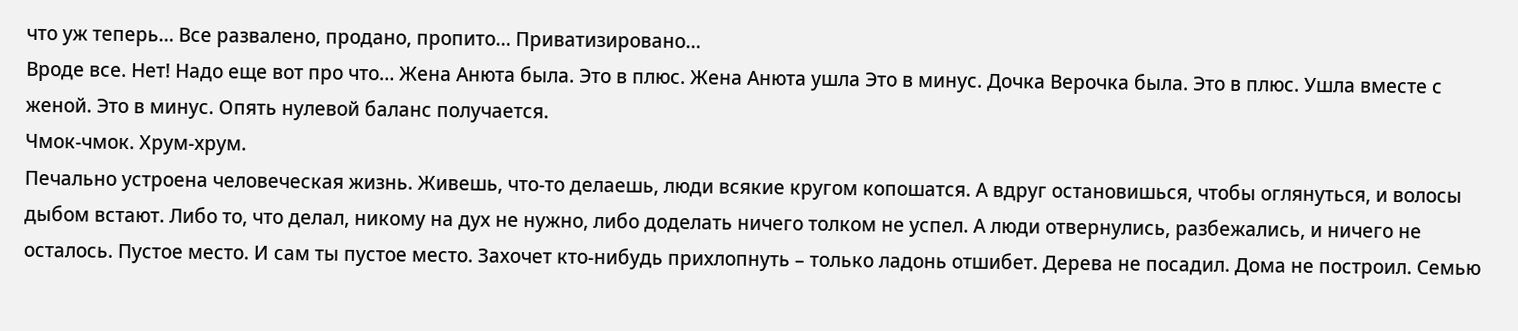что уж теперь… Все развалено, продано, пропито… Приватизировано…
Вроде все. Нет! Надо еще вот про что… Жена Анюта была. Это в плюс. Жена Анюта ушла Это в минус. Дочка Верочка была. Это в плюс. Ушла вместе с женой. Это в минус. Опять нулевой баланс получается.
Чмок-чмок. Хрум-хрум.
Печально устроена человеческая жизнь. Живешь, что-то делаешь, люди всякие кругом копошатся. А вдруг остановишься, чтобы оглянуться, и волосы дыбом встают. Либо то, что делал, никому на дух не нужно, либо доделать ничего толком не успел. А люди отвернулись, разбежались, и ничего не осталось. Пустое место. И сам ты пустое место. Захочет кто-нибудь прихлопнуть – только ладонь отшибет. Дерева не посадил. Дома не построил. Семью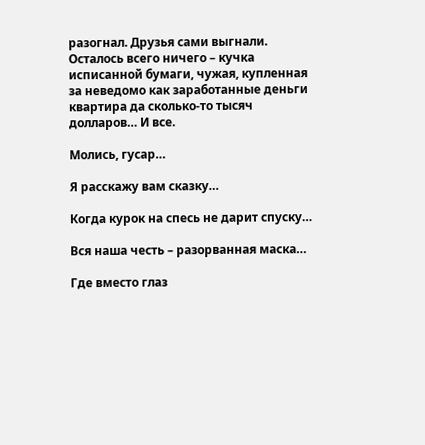разогнал. Друзья сами выгнали. Осталось всего ничего – кучка исписанной бумаги, чужая, купленная за неведомо как заработанные деньги квартира да сколько-то тысяч долларов… И все.

Молись, гусар…

Я расскажу вам сказку…

Когда курок на спесь не дарит спуску…

Вся наша честь – разорванная маска…

Где вместо глаз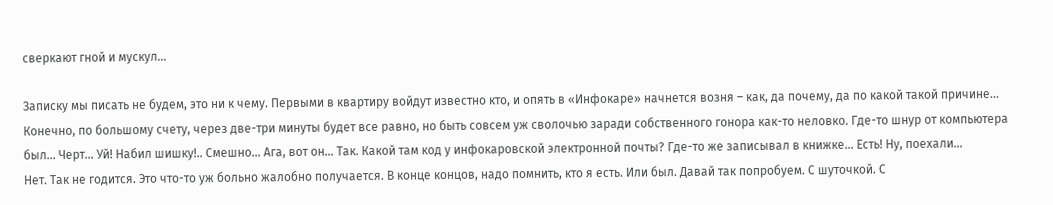сверкают гной и мускул…

Записку мы писать не будем, это ни к чему. Первыми в квартиру войдут известно кто, и опять в «Инфокаре» начнется возня – как, да почему, да по какой такой причине… Конечно, по большому счету, через две-три минуты будет все равно, но быть совсем уж сволочью заради собственного гонора как-то неловко. Где-то шнур от компьютера был… Черт… Уй! Набил шишку!.. Смешно… Ага, вот он… Так. Какой там код у инфокаровской электронной почты? Где-то же записывал в книжке… Есть! Ну, поехали…
Нет. Так не годится. Это что-то уж больно жалобно получается. В конце концов, надо помнить, кто я есть. Или был. Давай так попробуем. С шуточкой. С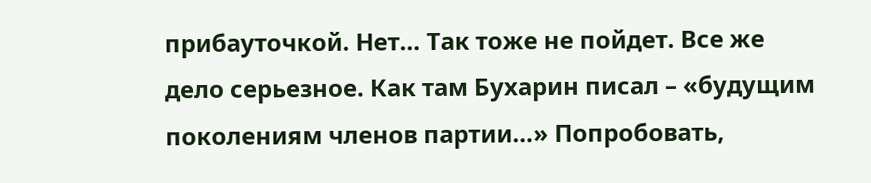прибауточкой. Нет… Так тоже не пойдет. Все же дело серьезное. Как там Бухарин писал – «будущим поколениям членов партии…» Попробовать,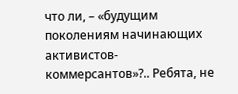что ли, – «будущим поколениям начинающих активистов-коммерсантов»?.. Ребята, не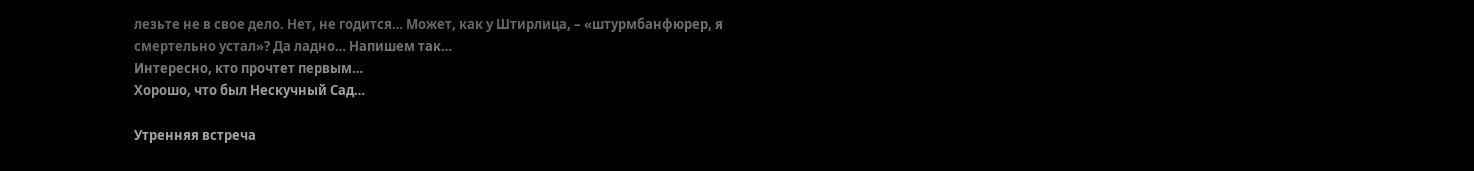лезьте не в свое дело. Нет, не годится… Может, как у Штирлица, – «штурмбанфюрер, я смертельно устал»? Да ладно… Напишем так…
Интересно, кто прочтет первым…
Хорошо, что был Нескучный Сад…

Утренняя встреча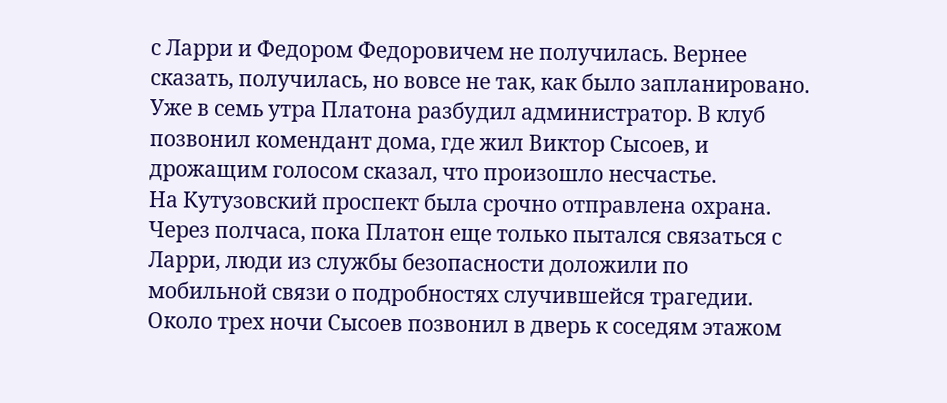с Ларри и Федором Федоровичем не получилась. Вернее сказать, получилась, но вовсе не так, как было запланировано. Уже в семь утра Платона разбудил администратор. В клуб позвонил комендант дома, где жил Виктор Сысоев, и дрожащим голосом сказал, что произошло несчастье.
На Кутузовский проспект была срочно отправлена охрана. Через полчаса, пока Платон еще только пытался связаться с Ларри, люди из службы безопасности доложили по мобильной связи о подробностях случившейся трагедии.
Около трех ночи Сысоев позвонил в дверь к соседям этажом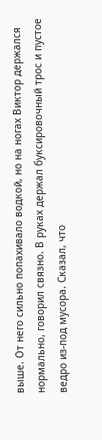выше. От него сильно попахивало водкой, но на ногах Виктор держался нормально, говорил связно. В руках держал буксировочный трос и пустое ведро из-под мусора. Сказал, что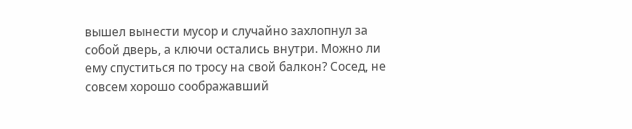вышел вынести мусор и случайно захлопнул за собой дверь, а ключи остались внутри. Можно ли ему спуститься по тросу на свой балкон? Сосед, не совсем хорошо соображавший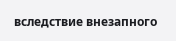вследствие внезапного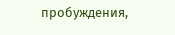пробуждения,